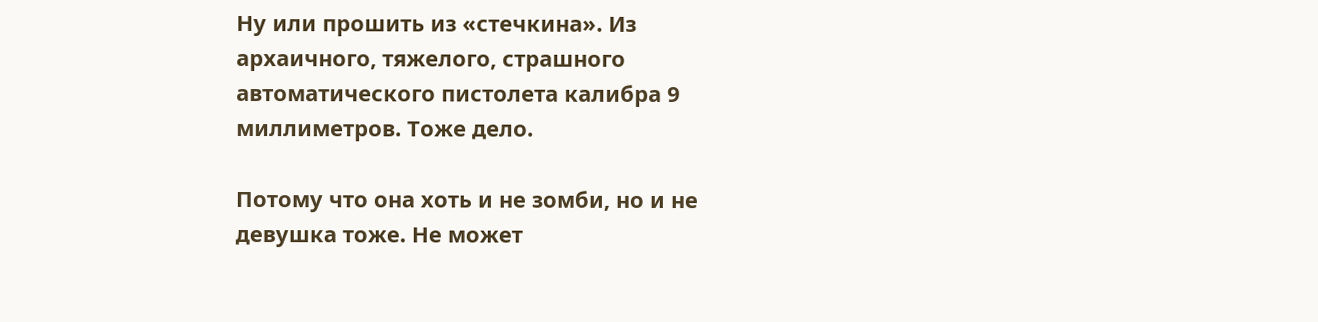Ну или прошить из «стечкина». Из архаичного, тяжелого, страшного автоматического пистолета калибра 9 миллиметров. Тоже дело.

Потому что она хоть и не зомби, но и не девушка тоже. Не может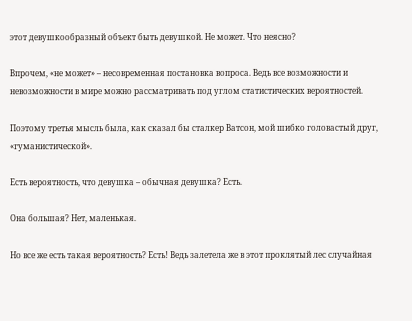этот девушкообразный объект быть девушкой. Не может. Что неясно?

Впрочем, «не может» – несовременная постановка вопроса. Ведь все возможности и невозможности в мире можно рассматривать под углом статистических вероятностей.

Поэтому третья мысль была, как сказал бы сталкер Ватсон, мой шибко головастый друг, «гуманистической».

Есть вероятность, что девушка – обычная девушка? Есть.

Она большая? Нет, маленькая.

Но все же есть такая вероятность? Есть! Ведь залетела же в этот проклятый лес случайная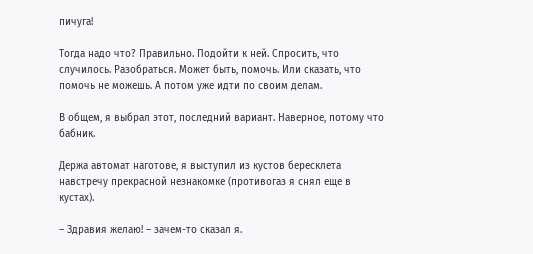пичуга!

Тогда надо что? Правильно. Подойти к ней. Спросить, что случилось. Разобраться. Может быть, помочь. Или сказать, что помочь не можешь. А потом уже идти по своим делам.

В общем, я выбрал этот, последний вариант. Наверное, потому что бабник.

Держа автомат наготове, я выступил из кустов бересклета навстречу прекрасной незнакомке (противогаз я снял еще в кустах).

– Здравия желаю! – зачем-то сказал я.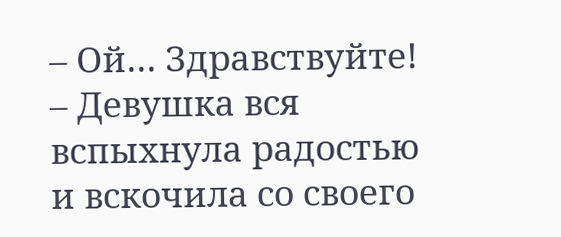– Ой… Здравствуйте! – Девушка вся вспыхнула радостью и вскочила со своего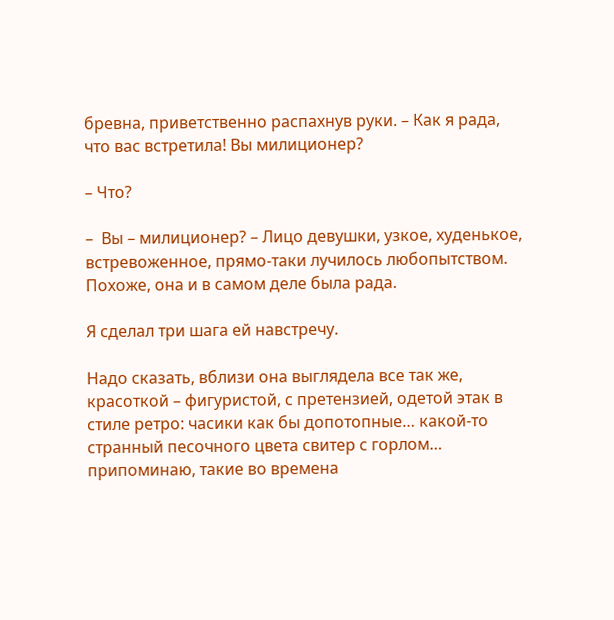бревна, приветственно распахнув руки. – Как я рада, что вас встретила! Вы милиционер?

– Что?

–  Вы – милиционер? – Лицо девушки, узкое, худенькое, встревоженное, прямо-таки лучилось любопытством. Похоже, она и в самом деле была рада.

Я сделал три шага ей навстречу.

Надо сказать, вблизи она выглядела все так же, красоткой – фигуристой, с претензией, одетой этак в стиле ретро: часики как бы допотопные… какой-то странный песочного цвета свитер с горлом… припоминаю, такие во времена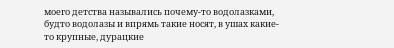моего детства назывались почему-то водолазками, будто водолазы и впрямь такие носят, в ушах какие-то крупные, дурацкие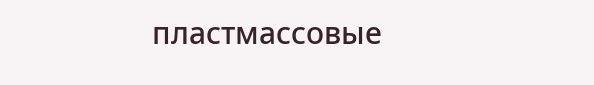пластмассовые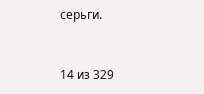серьги.



14 из 329